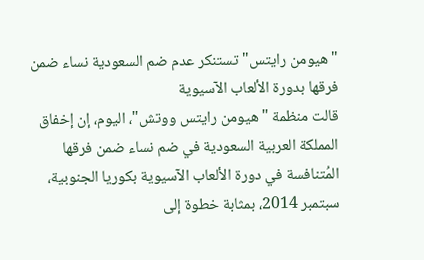"هيومن رايتس" تستنكر عدم ضم السعودية نساء ضمن فرقها بدورة الألعاب الآسيوية
قالت منظمة "هيومن رايتس ووتش"، اليوم، إن إخفاق المملكة العربية السعودية في ضم نساء ضمن فرقها المُتنافسة في دورة الألعاب الآسيوية بكوريا الجنوبية، سبتمبر 2014، بمثابة خطوة إلى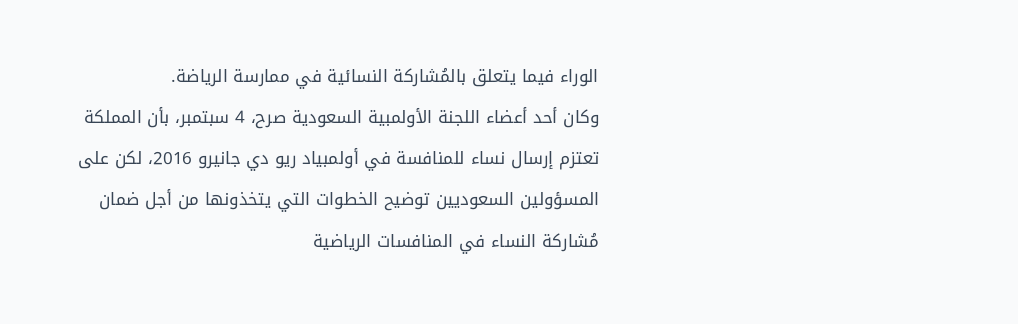الوراء فيما يتعلق بالمُشاركة النسائية في ممارسة الرياضة.
وكان أحد أعضاء اللجنة الأولمبية السعودية صرح، 4 سبتمبر، بأن المملكة تعتزم إرسال نساء للمنافسة في أولمبياد ريو دي جانيرو 2016، لكن على المسؤولين السعوديين توضيح الخطوات التي يتخذونها من أجل ضمان مُشاركة النساء في المنافسات الرياضية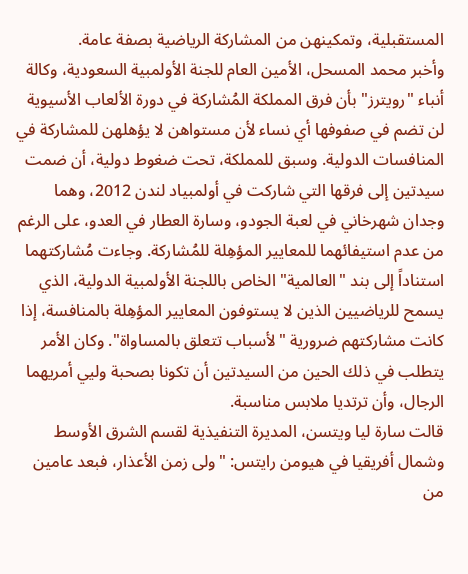المستقبلية، وتمكينهن من المشاركة الرياضية بصفة عامة.
وأخبر محمد المسحل، الأمين العام للجنة الأولمبية السعودية، وكالة أنباء "رويترز" بأن فرق المملكة المُشاركة في دورة الألعاب الأسيوية لن تضم في صفوفها أي نساء لأن مستواهن لا يؤهلهن للمشاركة في المنافسات الدولية. وسبق للمملكة، تحت ضغوط دولية، أن ضمت سيدتين إلى فرقها التي شاركت في أولمبياد لندن 2012، وهما وجدان شهرخاني في لعبة الجودو، وسارة العطار في العدو، على الرغم من عدم استيفائهما للمعايير المؤهِلة للمُشاركة. وجاءت مُشاركتهما استناداً إلى بند "العالمية" الخاص باللجنة الأولمبية الدولية، الذي يسمح للرياضيين الذين لا يستوفون المعايير المؤهِلة بالمنافسة، إذا كانت مشاركتهم ضرورية "لأسباب تتعلق بالمساواة". وكان الأمر يتطلب في ذلك الحين من السيدتين أن تكونا بصحبة وليي أمريهما الرجال، وأن ترتديا ملابس مناسبة.
قالت سارة ليا ويتسن، المديرة التنفيذية لقسم الشرق الأوسط وشمال أفريقيا في هيومن رايتس: "ولى زمن الأعذار، فبعد عامين من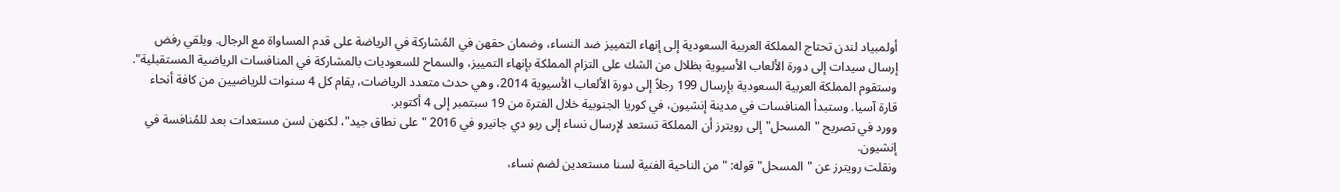أولمبياد لندن تحتاج المملكة العربية السعودية إلى إنهاء التمييز ضد النساء، وضمان حقهن في المُشاركة في الرياضة على قدم المساواة مع الرجال. ويلقي رفض إرسال سيدات إلى دورة الألعاب الأسيوية بظلال من الشك على التزام المملكة بإنهاء التمييز، والسماح للسعوديات بالمشاركة في المنافسات الرياضية المستقبلية".
وستقوم المملكة العربية السعودية بإرسال 199 رجلاً إلى دورة الألعاب الأسيوية 2014، وهي حدث متعدد الرياضات، يقام كل 4 سنوات للرياضيين من كافة أنحاء قارة آسيا. وستبدأ المنافسات في مدينة إنشيون، في كوريا الجنوبية خلال الفترة من 19 سبتمبر إلى 4 أكتوبر.
وورد في تصريح "المسحل" إلى رويترز أن المملكة تستعد لإرسال نساء إلى ريو دي جانيرو في 2016 "على نطاق جيد"، لكنهن لسن مستعدات بعد للمُنافسة في إنشيون.
ونقلت رويترز عن "المسحل" قوله: "من الناحية الفنية لسنا مستعدين لضم نساء،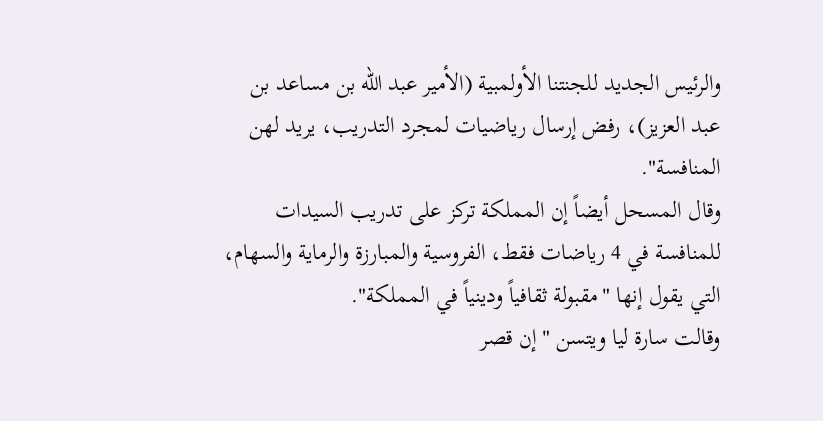والرئيس الجديد للجنتنا الأولمبية (الأمير عبد الله بن مساعد بن عبد العزيز)، رفض إرسال رياضيات لمجرد التدريب، يريد لهن المنافسة".
وقال المسحل أيضاً إن المملكة تركز على تدريب السيدات للمنافسة في 4 رياضات فقط، الفروسية والمبارزة والرماية والسهام، التي يقول إنها "مقبولة ثقافياً ودينياً في المملكة".
وقالت سارة ليا ويتسن "إن قصر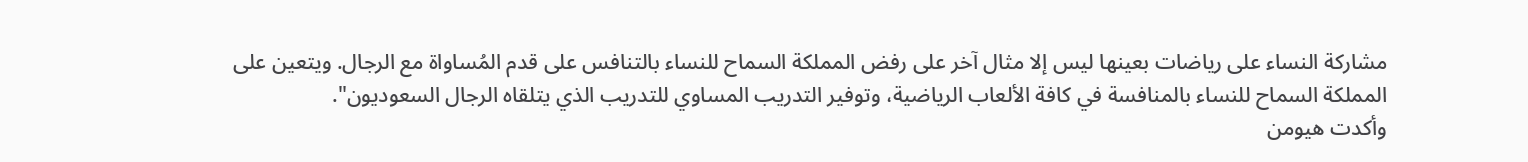مشاركة النساء على رياضات بعينها ليس إلا مثال آخر على رفض المملكة السماح للنساء بالتنافس على قدم المُساواة مع الرجال. ويتعين على المملكة السماح للنساء بالمنافسة في كافة الألعاب الرياضية، وتوفير التدريب المساوي للتدريب الذي يتلقاه الرجال السعوديون".
وأكدت هيومن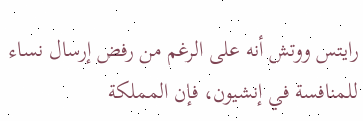رايتس ووتش أنه على الرغم من رفض إرسال نساء للمنافسة في إنشيون، فإن المملكة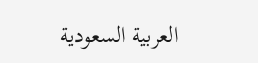العربية السعودية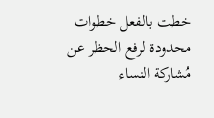خطت بالفعل خطوات محدودة لرفع الحظر عن مُشاركة النساء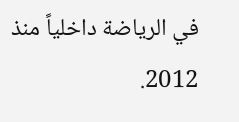في الرياضة داخلياً منذ 2012.